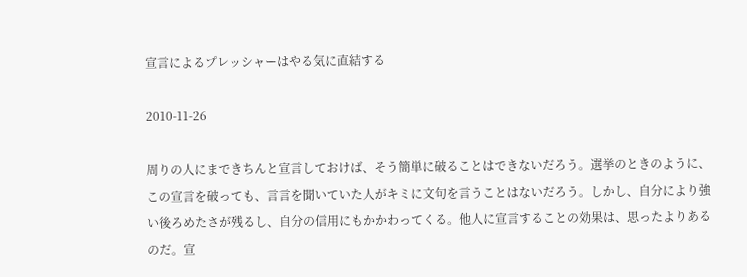宣言によるプレッシャーはやる気に直結する

2010-11-26

周りの人にまできちんと宣言しておけば、そう簡単に破ることはできないだろう。選挙のときのように、この宣言を破っても、言言を聞いていた人がキミに文句を言うことはないだろう。しかし、自分により強い後ろめたさが残るし、自分の信用にもかかわってくる。他人に宣言することの効果は、思ったよりあるのだ。宣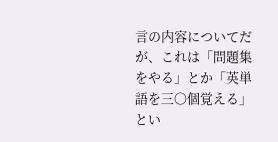言の内容についてだが、これは「問題集をやる」とか「英単語を三〇個覚える」とい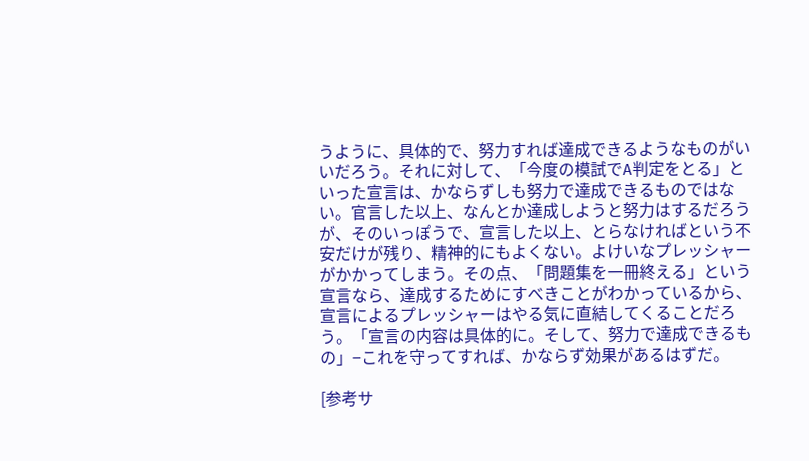うように、具体的で、努力すれば達成できるようなものがいいだろう。それに対して、「今度の模試でA判定をとる」といった宣言は、かならずしも努力で達成できるものではない。官言した以上、なんとか達成しようと努力はするだろうが、そのいっぽうで、宣言した以上、とらなければという不安だけが残り、精神的にもよくない。よけいなプレッシャーがかかってしまう。その点、「問題集を一冊終える」という宣言なら、達成するためにすべきことがわかっているから、宣言によるプレッシャーはやる気に直結してくることだろう。「宣言の内容は具体的に。そして、努力で達成できるもの」−これを守ってすれば、かならず効果があるはずだ。

[参考サ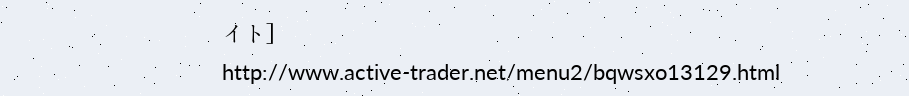イト]
http://www.active-trader.net/menu2/bqwsxo13129.html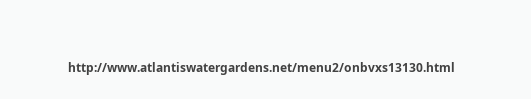http://www.atlantiswatergardens.net/menu2/onbvxs13130.html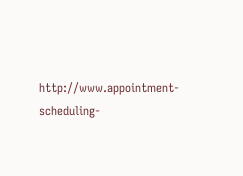http://www.appointment-scheduling-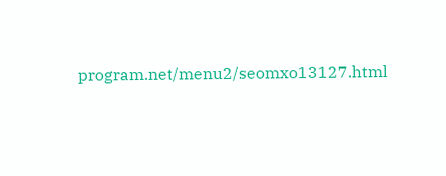program.net/menu2/seomxo13127.html